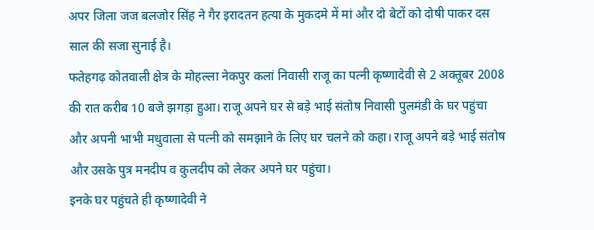अपर जिला जज बलजोर सिंह ने गैर इरादतन हत्या के मुकदमे में मां और दो बेटों को दोषी पाकर दस साल की सजा सुनाई है।
फतेहगढ़ कोतवाली क्षेत्र के मोहल्ला नेकपुर कलां निवासी राजू का पत्नी कृष्णादेवी से 2 अक्तूबर 2008 की रात करीब 10 बजे झगड़ा हुआ। राजू अपने घर से बड़े भाई संतोष निवासी पुलमंडी के घर पहुंचा और अपनी भाभी मधुवाला से पत्नी को समझाने के लिए घर चलने को कहा। राजू अपने बड़े भाई संतोष और उसके पुत्र मनदीप व कुलदीप को लेकर अपने घर पहुंचा।
इनके घर पहुंचते ही कृष्णादेवी ने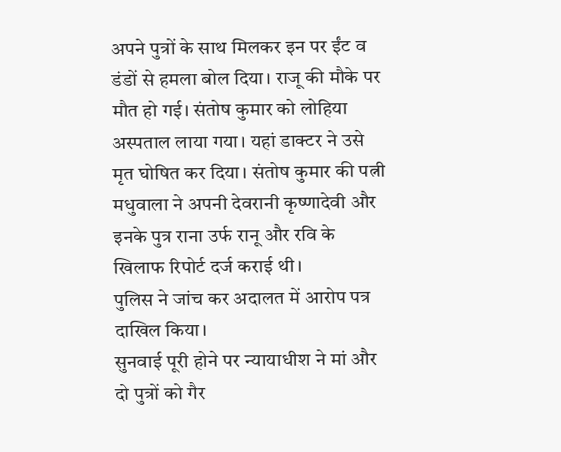अपने पुत्रों के साथ मिलकर इन पर ईंट व डंडों से हमला बोल दिया। राजू की मौके पर मौत हो गई। संतोष कुमार को लोहिया अस्पताल लाया गया। यहां डाक्टर ने उसे मृत घोषित कर दिया। संतोष कुमार की पत्नी मधुवाला ने अपनी देवरानी कृष्णादेवी और इनके पुत्र राना उर्फ रानू और रवि के खिलाफ रिपोर्ट दर्ज कराई थी।
पुलिस ने जांच कर अदालत में आरोप पत्र दाखिल किया।
सुनवाई पूरी होने पर न्यायाधीश ने मां और दो पुत्रों को गैर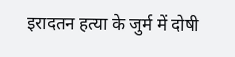इरादतन हत्या के जुर्म में दोषी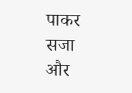पाकर सजा और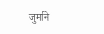जुर्माने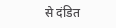से दंडित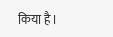किया है।